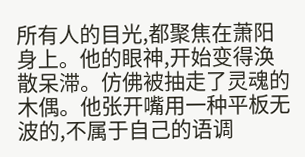所有人的目光,都聚焦在萧阳身上。他的眼神,开始变得涣散呆滞。仿佛被抽走了灵魂的木偶。他张开嘴用一种平板无波的,不属于自己的语调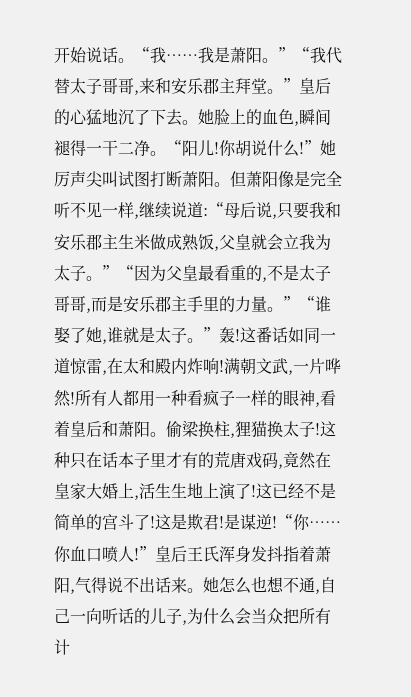开始说话。“我……我是萧阳。”“我代替太子哥哥,来和安乐郡主拜堂。”皇后的心猛地沉了下去。她脸上的血色,瞬间褪得一干二净。“阳儿!你胡说什么!”她厉声尖叫试图打断萧阳。但萧阳像是完全听不见一样,继续说道:“母后说,只要我和安乐郡主生米做成熟饭,父皇就会立我为太子。”“因为父皇最看重的,不是太子哥哥,而是安乐郡主手里的力量。”“谁娶了她,谁就是太子。”轰!这番话如同一道惊雷,在太和殿内炸响!满朝文武,一片哗然!所有人都用一种看疯子一样的眼神,看着皇后和萧阳。偷梁换柱,狸猫换太子!这种只在话本子里才有的荒唐戏码,竟然在皇家大婚上,活生生地上演了!这已经不是简单的宫斗了!这是欺君!是谋逆!“你……你血口喷人!”皇后王氏浑身发抖指着萧阳,气得说不出话来。她怎么也想不通,自己一向听话的儿子,为什么会当众把所有计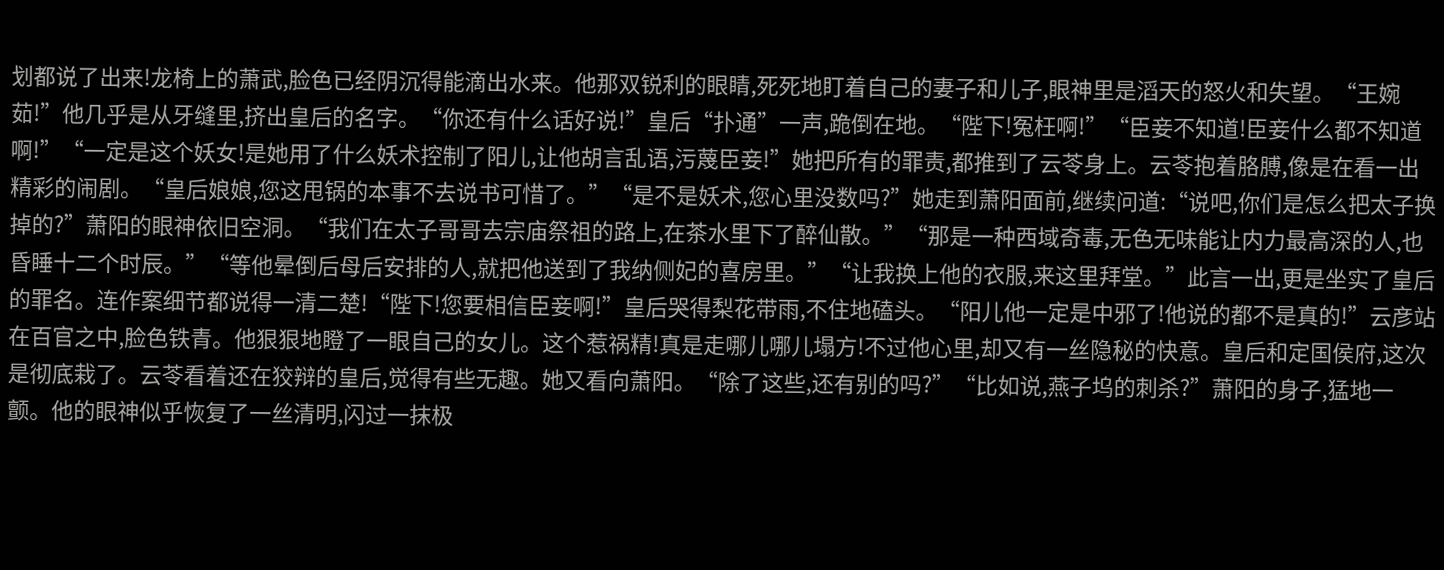划都说了出来!龙椅上的萧武,脸色已经阴沉得能滴出水来。他那双锐利的眼睛,死死地盯着自己的妻子和儿子,眼神里是滔天的怒火和失望。“王婉茹!”他几乎是从牙缝里,挤出皇后的名字。“你还有什么话好说!”皇后“扑通”一声,跪倒在地。“陛下!冤枉啊!”“臣妾不知道!臣妾什么都不知道啊!”“一定是这个妖女!是她用了什么妖术控制了阳儿,让他胡言乱语,污蔑臣妾!”她把所有的罪责,都推到了云苓身上。云苓抱着胳膊,像是在看一出精彩的闹剧。“皇后娘娘,您这甩锅的本事不去说书可惜了。”“是不是妖术,您心里没数吗?”她走到萧阳面前,继续问道:“说吧,你们是怎么把太子换掉的?”萧阳的眼神依旧空洞。“我们在太子哥哥去宗庙祭祖的路上,在茶水里下了醉仙散。”“那是一种西域奇毒,无色无味能让内力最高深的人,也昏睡十二个时辰。”“等他晕倒后母后安排的人,就把他送到了我纳侧妃的喜房里。”“让我换上他的衣服,来这里拜堂。”此言一出,更是坐实了皇后的罪名。连作案细节都说得一清二楚!“陛下!您要相信臣妾啊!”皇后哭得梨花带雨,不住地磕头。“阳儿他一定是中邪了!他说的都不是真的!”云彦站在百官之中,脸色铁青。他狠狠地瞪了一眼自己的女儿。这个惹祸精!真是走哪儿哪儿塌方!不过他心里,却又有一丝隐秘的快意。皇后和定国侯府,这次是彻底栽了。云苓看着还在狡辩的皇后,觉得有些无趣。她又看向萧阳。“除了这些,还有别的吗?”“比如说,燕子坞的刺杀?”萧阳的身子,猛地一颤。他的眼神似乎恢复了一丝清明,闪过一抹极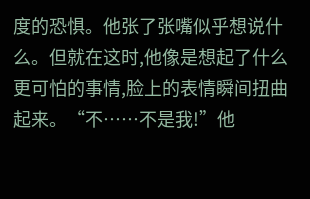度的恐惧。他张了张嘴似乎想说什么。但就在这时,他像是想起了什么更可怕的事情,脸上的表情瞬间扭曲起来。“不……不是我!”他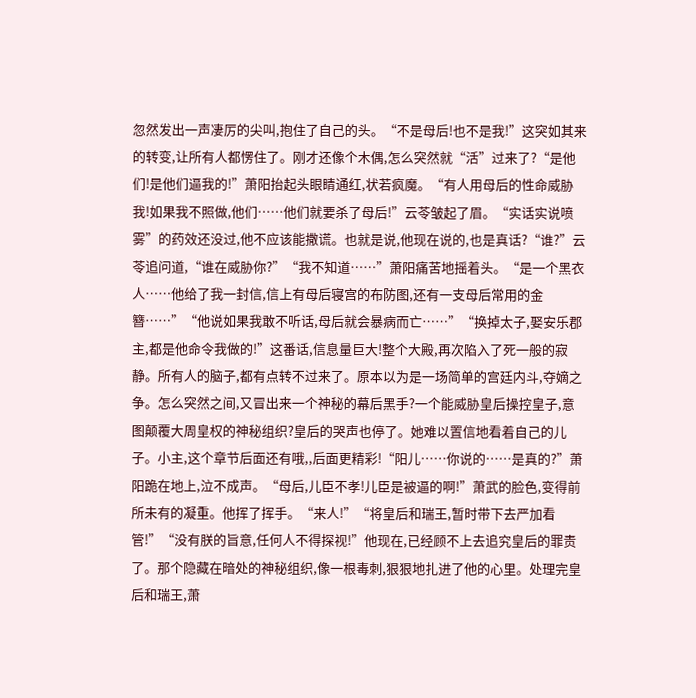忽然发出一声凄厉的尖叫,抱住了自己的头。“不是母后!也不是我!”这突如其来的转变,让所有人都愣住了。刚才还像个木偶,怎么突然就“活”过来了?“是他们!是他们逼我的!”萧阳抬起头眼睛通红,状若疯魔。“有人用母后的性命威胁我!如果我不照做,他们……他们就要杀了母后!”云苓皱起了眉。“实话实说喷雾”的药效还没过,他不应该能撒谎。也就是说,他现在说的,也是真话?“谁?”云苓追问道,“谁在威胁你?”“我不知道……”萧阳痛苦地摇着头。“是一个黑衣人……他给了我一封信,信上有母后寝宫的布防图,还有一支母后常用的金簪……”“他说如果我敢不听话,母后就会暴病而亡……”“换掉太子,娶安乐郡主,都是他命令我做的!”这番话,信息量巨大!整个大殿,再次陷入了死一般的寂静。所有人的脑子,都有点转不过来了。原本以为是一场简单的宫廷内斗,夺嫡之争。怎么突然之间,又冒出来一个神秘的幕后黑手?一个能威胁皇后操控皇子,意图颠覆大周皇权的神秘组织?皇后的哭声也停了。她难以置信地看着自己的儿子。小主,这个章节后面还有哦,,后面更精彩!“阳儿……你说的……是真的?”萧阳跪在地上,泣不成声。“母后,儿臣不孝!儿臣是被逼的啊!”萧武的脸色,变得前所未有的凝重。他挥了挥手。“来人!”“将皇后和瑞王,暂时带下去严加看管!”“没有朕的旨意,任何人不得探视!”他现在,已经顾不上去追究皇后的罪责了。那个隐藏在暗处的神秘组织,像一根毒刺,狠狠地扎进了他的心里。处理完皇后和瑞王,萧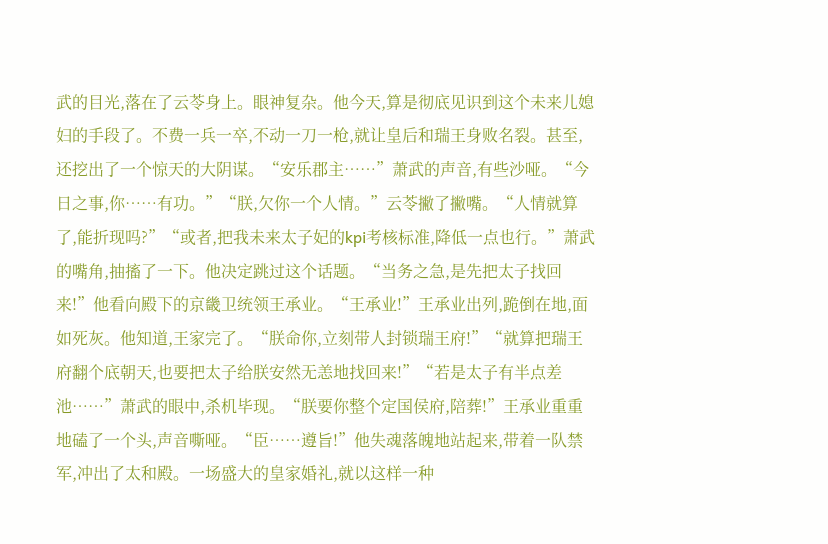武的目光,落在了云苓身上。眼神复杂。他今天,算是彻底见识到这个未来儿媳妇的手段了。不费一兵一卒,不动一刀一枪,就让皇后和瑞王身败名裂。甚至,还挖出了一个惊天的大阴谋。“安乐郡主……”萧武的声音,有些沙哑。“今日之事,你……有功。”“朕,欠你一个人情。”云苓撇了撇嘴。“人情就算了,能折现吗?”“或者,把我未来太子妃的kpi考核标准,降低一点也行。”萧武的嘴角,抽搐了一下。他决定跳过这个话题。“当务之急,是先把太子找回来!”他看向殿下的京畿卫统领王承业。“王承业!”王承业出列,跪倒在地,面如死灰。他知道,王家完了。“朕命你,立刻带人封锁瑞王府!”“就算把瑞王府翻个底朝天,也要把太子给朕安然无恙地找回来!”“若是太子有半点差池……”萧武的眼中,杀机毕现。“朕要你整个定国侯府,陪葬!”王承业重重地磕了一个头,声音嘶哑。“臣……遵旨!”他失魂落魄地站起来,带着一队禁军,冲出了太和殿。一场盛大的皇家婚礼,就以这样一种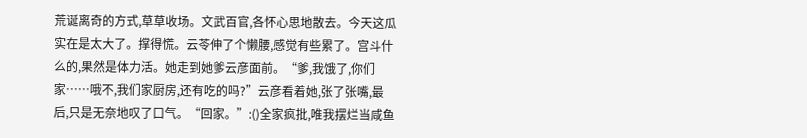荒诞离奇的方式,草草收场。文武百官,各怀心思地散去。今天这瓜实在是太大了。撑得慌。云苓伸了个懒腰,感觉有些累了。宫斗什么的,果然是体力活。她走到她爹云彦面前。“爹,我饿了,你们家……哦不,我们家厨房,还有吃的吗?”云彦看着她,张了张嘴,最后,只是无奈地叹了口气。“回家。”:()全家疯批,唯我摆烂当咸鱼